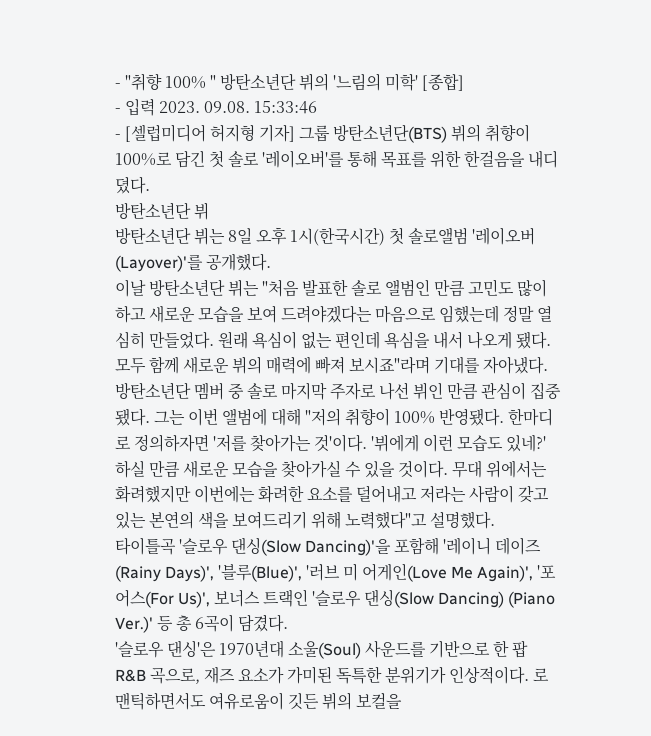- "취향 100% " 방탄소년단 뷔의 '느림의 미학' [종합]
- 입력 2023. 09.08. 15:33:46
- [셀럽미디어 허지형 기자] 그룹 방탄소년단(BTS) 뷔의 취향이 100%로 담긴 첫 솔로 '레이오버'를 통해 목표를 위한 한걸음을 내디뎠다.
방탄소년단 뷔
방탄소년단 뷔는 8일 오후 1시(한국시간) 첫 솔로앨범 '레이오버(Layover)'를 공개했다.
이날 방탄소년단 뷔는 "처음 발표한 솔로 앨범인 만큼 고민도 많이 하고 새로운 모습을 보여 드려야겠다는 마음으로 임했는데 정말 열심히 만들었다. 원래 욕심이 없는 편인데 욕심을 내서 나오게 됐다. 모두 함께 새로운 뷔의 매력에 빠져 보시죠"라며 기대를 자아냈다.
방탄소년단 멤버 중 솔로 마지막 주자로 나선 뷔인 만큼 관심이 집중됐다. 그는 이번 앨범에 대해 "저의 취향이 100% 반영됐다. 한마디로 정의하자면 '저를 찾아가는 것'이다. '뷔에게 이런 모습도 있네?' 하실 만큼 새로운 모습을 찾아가실 수 있을 것이다. 무대 위에서는 화려했지만 이번에는 화려한 요소를 덜어내고 저라는 사람이 갖고 있는 본연의 색을 보여드리기 위해 노력했다"고 설명했다.
타이틀곡 '슬로우 댄싱(Slow Dancing)'을 포함해 '레이니 데이즈(Rainy Days)', '블루(Blue)', '러브 미 어게인(Love Me Again)', '포 어스(For Us)', 보너스 트랙인 '슬로우 댄싱(Slow Dancing) (Piano Ver.)' 등 총 6곡이 담겼다.
'슬로우 댄싱'은 1970년대 소울(Soul) 사운드를 기반으로 한 팝 R&B 곡으로, 재즈 요소가 가미된 독특한 분위기가 인상적이다. 로맨틱하면서도 여유로움이 깃든 뷔의 보컬을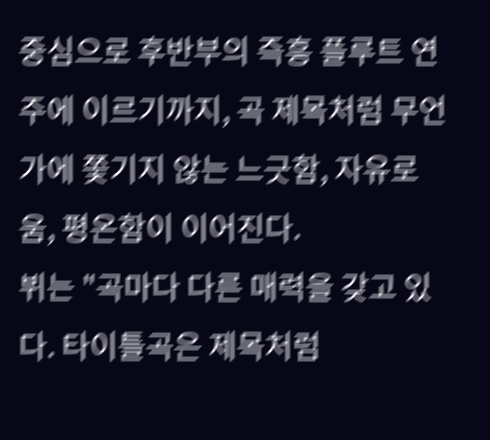중심으로 후반부의 즉흥 플루트 연주에 이르기까지, 곡 제목처럼 무언가에 쫓기지 않는 느긋함, 자유로움, 평온함이 이어진다.
뷔는 "곡마다 다른 매력을 갖고 있다. 타이틀곡은 제목처럼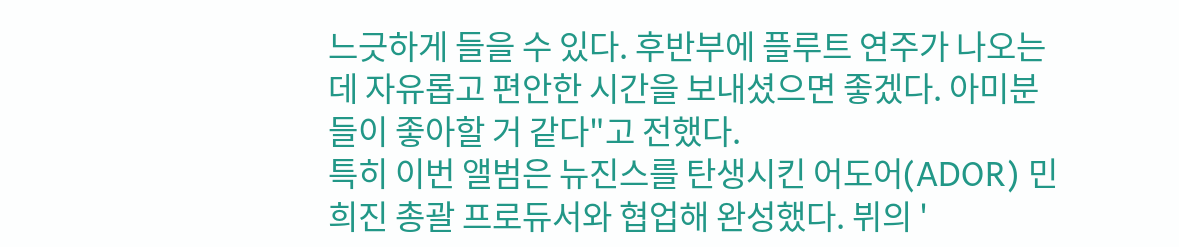느긋하게 들을 수 있다. 후반부에 플루트 연주가 나오는데 자유롭고 편안한 시간을 보내셨으면 좋겠다. 아미분들이 좋아할 거 같다"고 전했다.
특히 이번 앨범은 뉴진스를 탄생시킨 어도어(ADOR) 민희진 총괄 프로듀서와 협업해 완성했다. 뷔의 '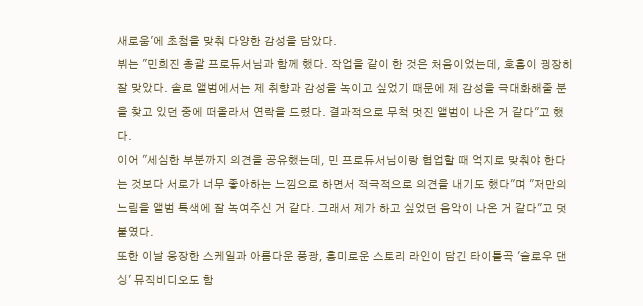새로움'에 초첨을 맞춰 다양한 감성을 담았다.
뷔는 "민희진 총괄 프로듀서님과 함께 했다. 작업을 같이 한 것은 처음이었는데, 호흡이 굉장히 잘 맞았다. 솔로 앨범에서는 제 취향과 감성을 녹이고 싶었기 때문에 제 감성을 극대화해줄 분을 찾고 있던 중에 떠올라서 연락을 드렸다. 결과적으로 무척 멋진 앨범이 나온 거 같다"고 했다.
이어 "세심한 부분까지 의견을 공유했는데, 민 프로듀서님이랑 협업할 때 억지로 맞춰야 한다는 것보다 서로가 너무 좋아하는 느낌으로 하면서 적극적으로 의견을 내기도 했다"며 "저만의 느림을 앨범 특색에 잘 녹여주신 거 같다. 그래서 제가 하고 싶었던 음악이 나온 거 같다"고 덧붙였다.
또한 이날 웅장한 스케일과 아름다운 풍광, 흥미로운 스토리 라인이 담긴 타이틀곡 '슬로우 댄싱' 뮤직비디오도 함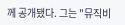께 공개됐다. 그는 "뮤직비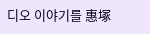디오 이야기를 惠塚